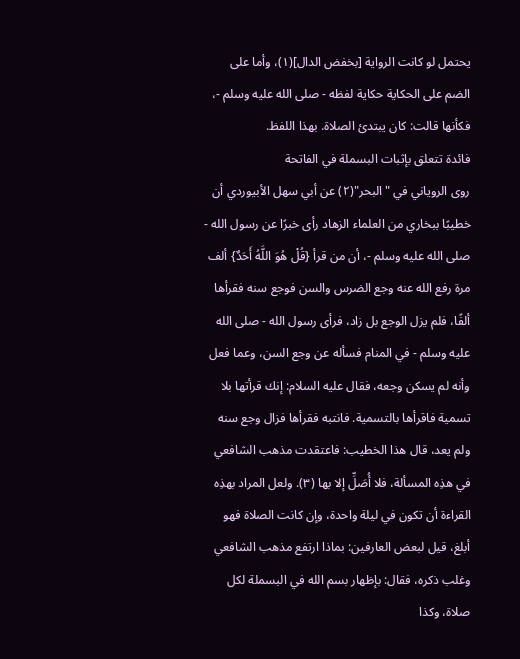يحتمل لو كانت الرواية [بخفض الدال](١)، وأما على الضم على الحكاية حكاية لفظه - صلى الله عليه وسلم -، فكأنها قالت: كان يبتدئ الصلاة. بهذا اللفظ.
فائدة تتعلق بإثبات البسملة في الفاتحة
روى الروياني في "البحر"(٢) عن أبي سهل الأبيوردي أن خطيبًا ببخاري من العلماء الزهاد رأى خبرًا عن رسول الله - صلى الله عليه وسلم -، أن من قرأ {قُلْ هُوَ اللَّهُ أَحَدٌ} ألف مرة رفع الله عنه وجع الضرس والسن فوجع سنه فقرأها ألفًا، فلم يزل الوجع بل زاد، فرأى رسول الله - صلى الله عليه وسلم - في المنام فسأله عن وجع السن، وعما فعل وأنه لم يسكن وجعه، فقال عليه السلام: إنك قرأتها بلا تسمية فاقرأها بالتسمية. فانتبه فقرأها فزال وجع سنه ولم يعد، قال هذا الخطيب: فاعتقدت مذهب الشافعي في هذِه المسألة، فلا أُصَلِّ إلا بها (٣). ولعل المراد بهذِه القراءة أن تكون في ليلة واحدة، وإن كانت الصلاة فهو أبلغ، قيل لبعض العارفين: بماذا ارتفع مذهب الشافعي وغلب ذكره، فقال: بإظهار بسم الله في البسملة لكل صلاة، وكذا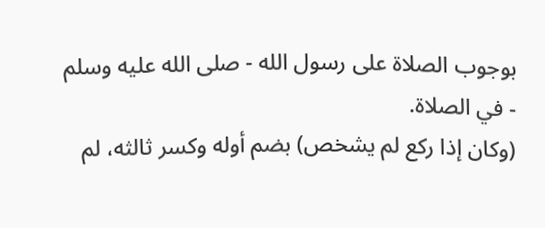بوجوب الصلاة على رسول الله - صلى الله عليه وسلم - في الصلاة.
(وكان إذا ركع لم يشخص) بضم أوله وكسر ثالثه، لم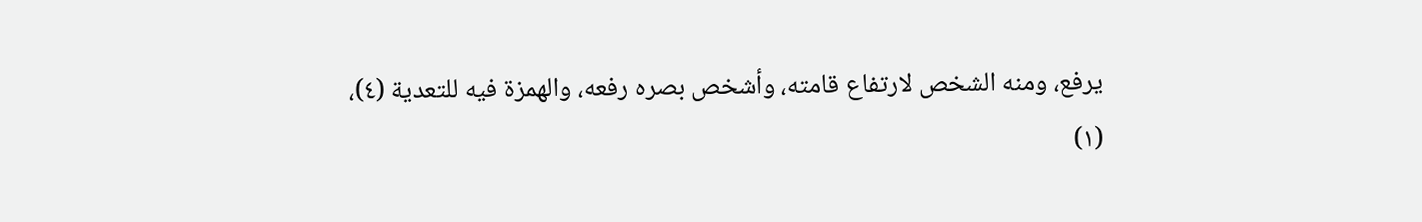يرفع، ومنه الشخص لارتفاع قامته، وأشخص بصره رفعه، والهمزة فيه للتعدية (٤)،
(١)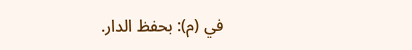في (م): بحفظ الدار.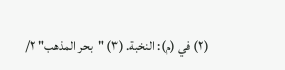(٢) في (م): النخبة. (٣) "بحر المذهب" ٢/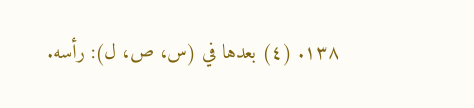١٣٨. (٤) بعدها في (س، ص، ل): رأسه.